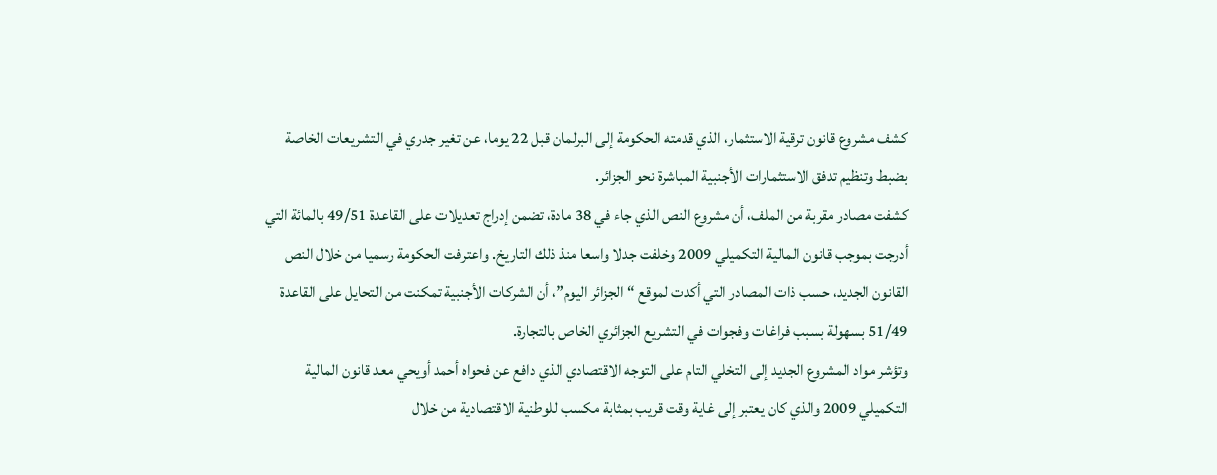كشف مشروع قانون ترقية الاستثمار، الذي قدمته الحكومة إلى البرلمان قبل 22 يوما، عن تغير جدري في التشريعات الخاصة بضبط وتنظيم تدفق الاستثمارات الأجنبية المباشرة نحو الجزائر.
كشفت مصادر مقربة من الملف، أن مشروع النص الذي جاء في 38 مادة، تضمن إدراج تعديلات على القاعدة 49/51 بالمائة التي أدرجت بموجب قانون المالية التكميلي 2009 وخلفت جدلا واسعا منذ ذلك التاريخ. واعترفت الحكومة رسميا من خلال النص القانون الجديد، حسب ذات المصادر التي أكدت لموقع “الجزائر اليوم”، أن الشركات الأجنبية تمكنت من التحايل على القاعدة 51/49 بسهولة بسبب فراغات وفجوات في التشريع الجزائري الخاص بالتجارة.
وتؤشر مواد المشروع الجديد إلى التخلي التام على التوجه الاقتصادي الذي دافع عن فحواه أحمد أويحي معد قانون المالية التكميلي 2009 والذي كان يعتبر إلى غاية وقت قريب بمثابة مكسب للوطنية الاقتصادية من خلال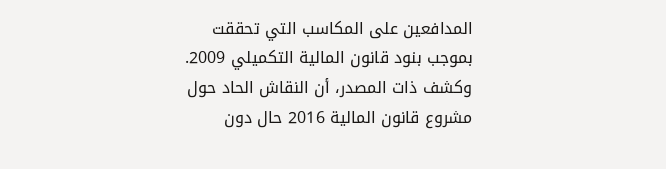المدافعين على المكاسب التي تحققت بموجب بنود قانون المالية التكميلي 2009. وكشف ذات المصدر، أن النقاش الحاد حول مشروع قانون المالية 2016 حال دون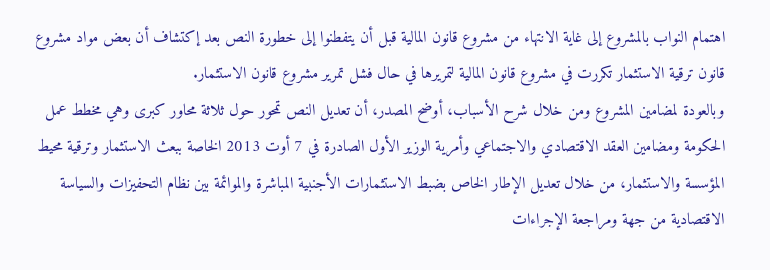اهتمام النواب بالمشروع إلى غاية الانتهاء من مشروع قانون المالية قبل أن يتفطنوا إلى خطورة النص بعد إكتشاف أن بعض مواد مشروع قانون ترقية الاستثمار تكررت في مشروع قانون المالية لتمريرها في حال فشل تمرير مشروع قانون الاستثمار.
وبالعودة لمضامين المشروع ومن خلال شرح الأسباب، أوضح المصدر، أن تعديل النص تمحور حول ثلاثة محاور كبرى وهي مخطط عمل الحكومة ومضامين العقد الاقتصادي والاجتماعي وأمرية الوزير الأول الصادرة في 7 أوت 2013 الخاصة ببعث الاستثمار وترقية محيط المؤسسة والاستثمار، من خلال تعديل الإطار الخاص بضبط الاستثمارات الأجنبية المباشرة والموائمة بين نظام التحفيزات والسياسة الاقتصادية من جهة ومراجعة الإجراءات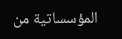المؤسساتية من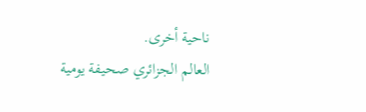ناحية أخرى.
العالم الجزائري صحيفة يومية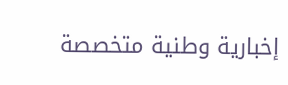إخبارية وطنية متخصصة